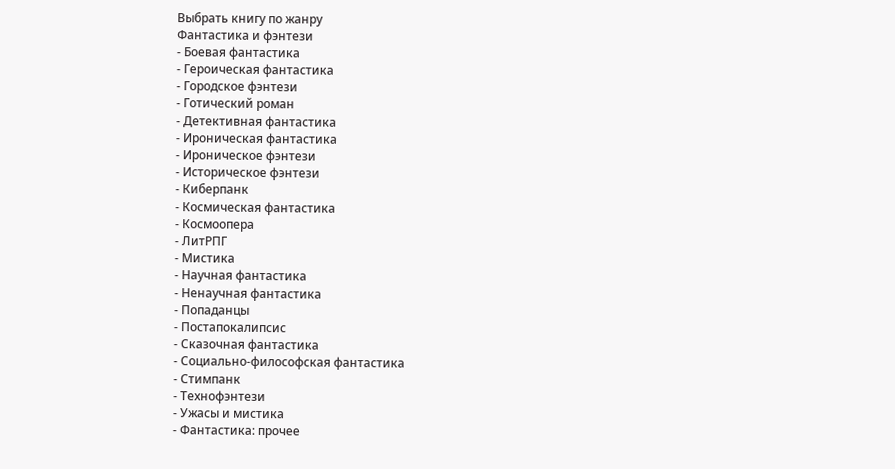Выбрать книгу по жанру
Фантастика и фэнтези
- Боевая фантастика
- Героическая фантастика
- Городское фэнтези
- Готический роман
- Детективная фантастика
- Ироническая фантастика
- Ироническое фэнтези
- Историческое фэнтези
- Киберпанк
- Космическая фантастика
- Космоопера
- ЛитРПГ
- Мистика
- Научная фантастика
- Ненаучная фантастика
- Попаданцы
- Постапокалипсис
- Сказочная фантастика
- Социально-философская фантастика
- Стимпанк
- Технофэнтези
- Ужасы и мистика
- Фантастика: прочее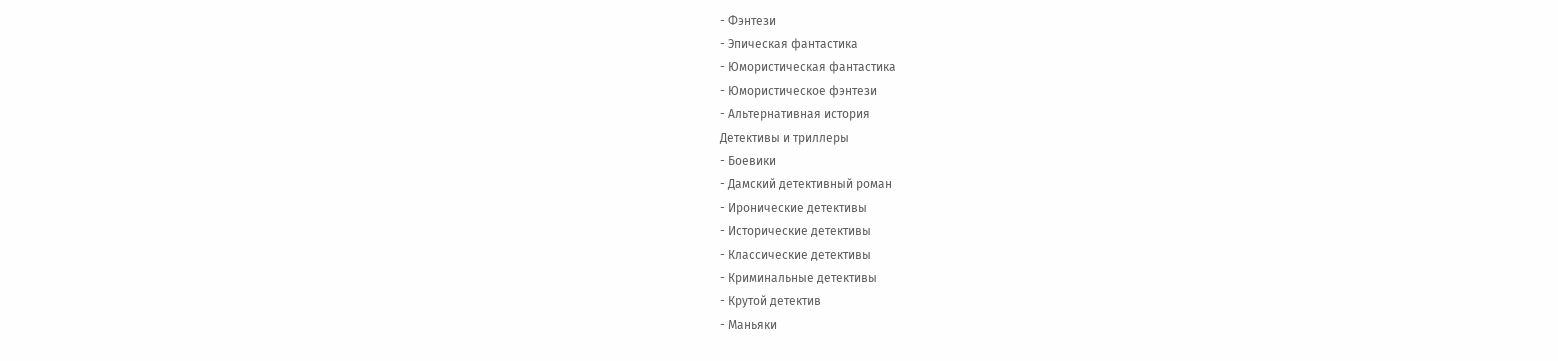- Фэнтези
- Эпическая фантастика
- Юмористическая фантастика
- Юмористическое фэнтези
- Альтернативная история
Детективы и триллеры
- Боевики
- Дамский детективный роман
- Иронические детективы
- Исторические детективы
- Классические детективы
- Криминальные детективы
- Крутой детектив
- Маньяки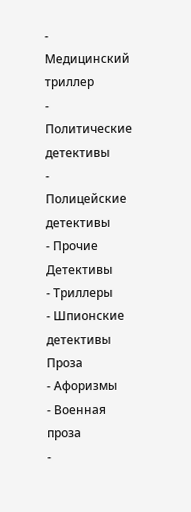- Медицинский триллер
- Политические детективы
- Полицейские детективы
- Прочие Детективы
- Триллеры
- Шпионские детективы
Проза
- Афоризмы
- Военная проза
-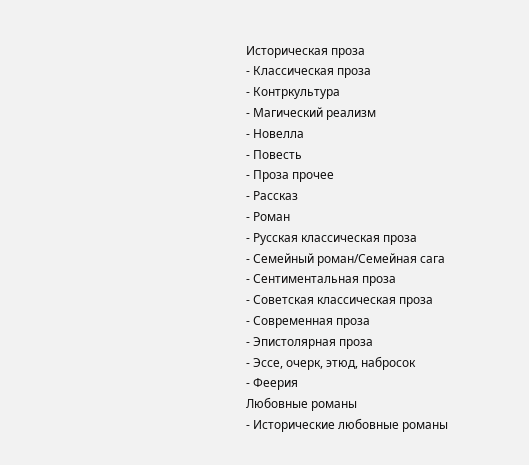Историческая проза
- Классическая проза
- Контркультура
- Магический реализм
- Новелла
- Повесть
- Проза прочее
- Рассказ
- Роман
- Русская классическая проза
- Семейный роман/Семейная сага
- Сентиментальная проза
- Советская классическая проза
- Современная проза
- Эпистолярная проза
- Эссе, очерк, этюд, набросок
- Феерия
Любовные романы
- Исторические любовные романы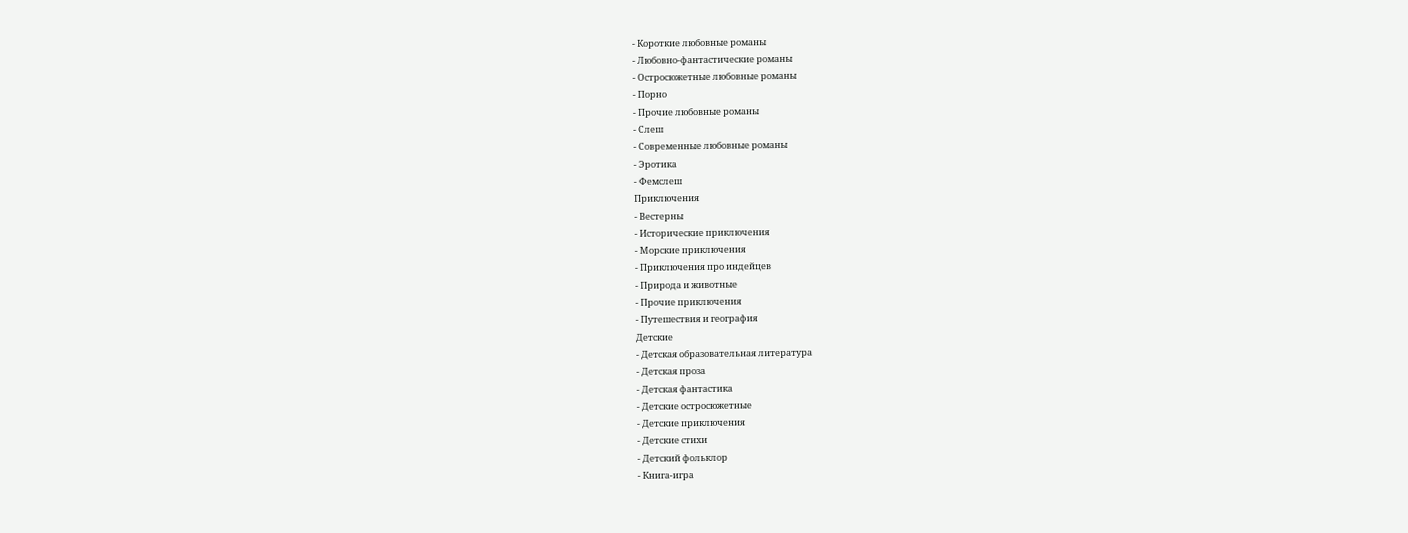- Короткие любовные романы
- Любовно-фантастические романы
- Остросюжетные любовные романы
- Порно
- Прочие любовные романы
- Слеш
- Современные любовные романы
- Эротика
- Фемслеш
Приключения
- Вестерны
- Исторические приключения
- Морские приключения
- Приключения про индейцев
- Природа и животные
- Прочие приключения
- Путешествия и география
Детские
- Детская образовательная литература
- Детская проза
- Детская фантастика
- Детские остросюжетные
- Детские приключения
- Детские стихи
- Детский фольклор
- Книга-игра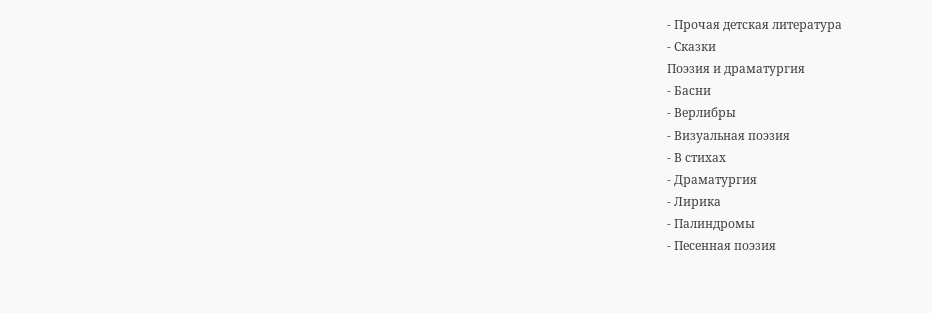- Прочая детская литература
- Сказки
Поэзия и драматургия
- Басни
- Верлибры
- Визуальная поэзия
- В стихах
- Драматургия
- Лирика
- Палиндромы
- Песенная поэзия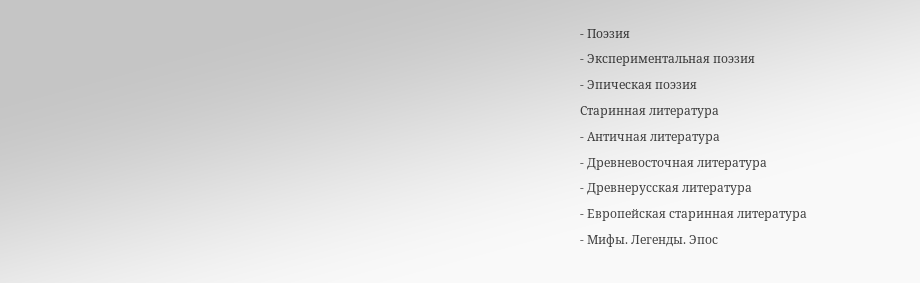- Поэзия
- Экспериментальная поэзия
- Эпическая поэзия
Старинная литература
- Античная литература
- Древневосточная литература
- Древнерусская литература
- Европейская старинная литература
- Мифы. Легенды. Эпос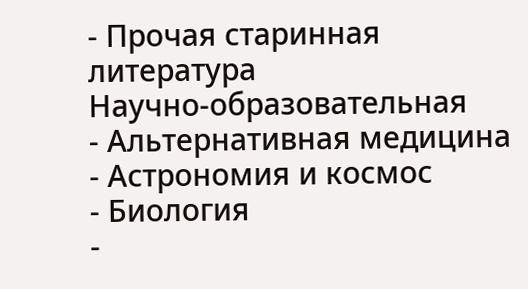- Прочая старинная литература
Научно-образовательная
- Альтернативная медицина
- Астрономия и космос
- Биология
-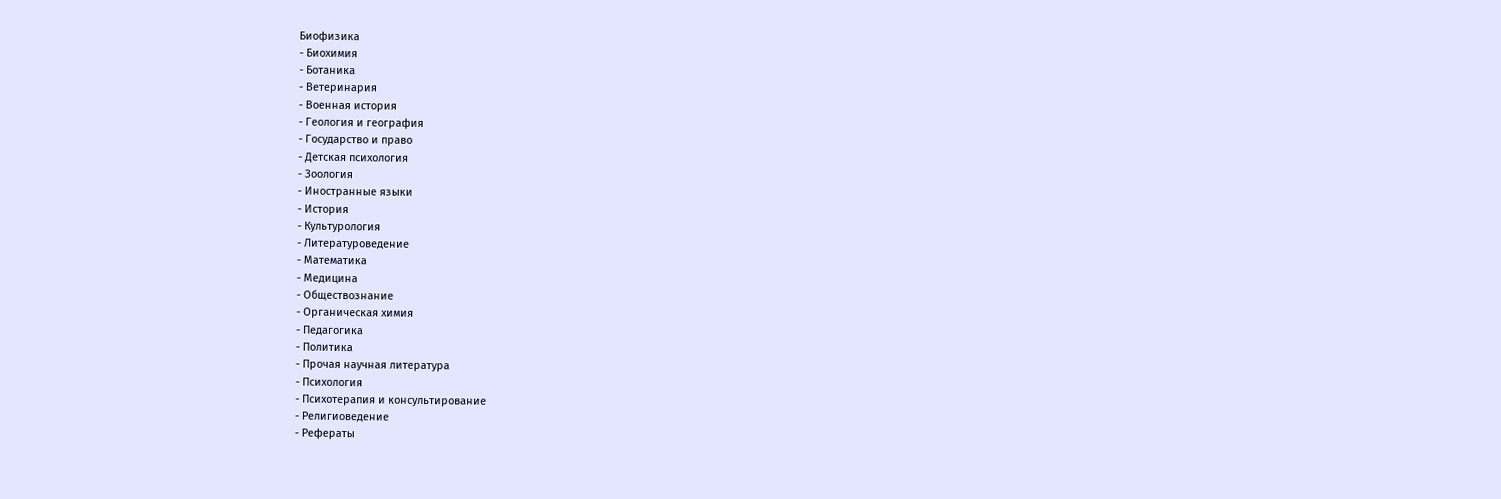Биофизика
- Биохимия
- Ботаника
- Ветеринария
- Военная история
- Геология и география
- Государство и право
- Детская психология
- Зоология
- Иностранные языки
- История
- Культурология
- Литературоведение
- Математика
- Медицина
- Обществознание
- Органическая химия
- Педагогика
- Политика
- Прочая научная литература
- Психология
- Психотерапия и консультирование
- Религиоведение
- Рефераты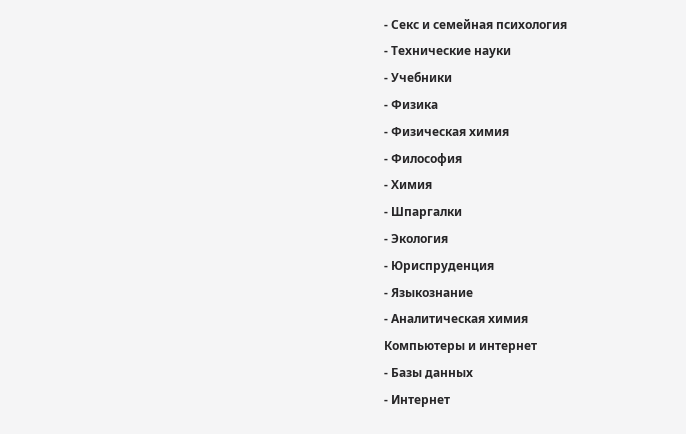- Секс и семейная психология
- Технические науки
- Учебники
- Физика
- Физическая химия
- Философия
- Химия
- Шпаргалки
- Экология
- Юриспруденция
- Языкознание
- Аналитическая химия
Компьютеры и интернет
- Базы данных
- Интернет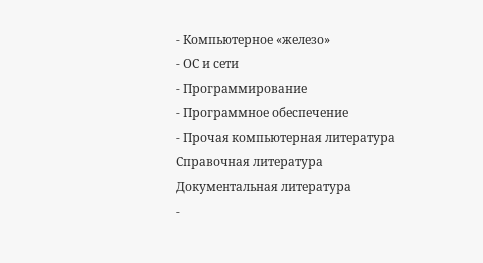- Компьютерное «железо»
- ОС и сети
- Программирование
- Программное обеспечение
- Прочая компьютерная литература
Справочная литература
Документальная литература
-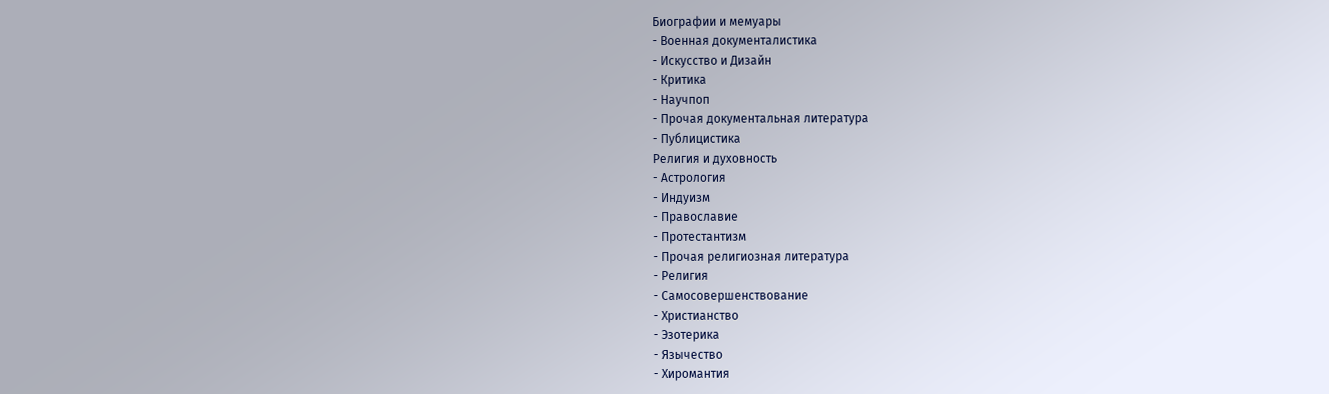Биографии и мемуары
- Военная документалистика
- Искусство и Дизайн
- Критика
- Научпоп
- Прочая документальная литература
- Публицистика
Религия и духовность
- Астрология
- Индуизм
- Православие
- Протестантизм
- Прочая религиозная литература
- Религия
- Самосовершенствование
- Христианство
- Эзотерика
- Язычество
- Хиромантия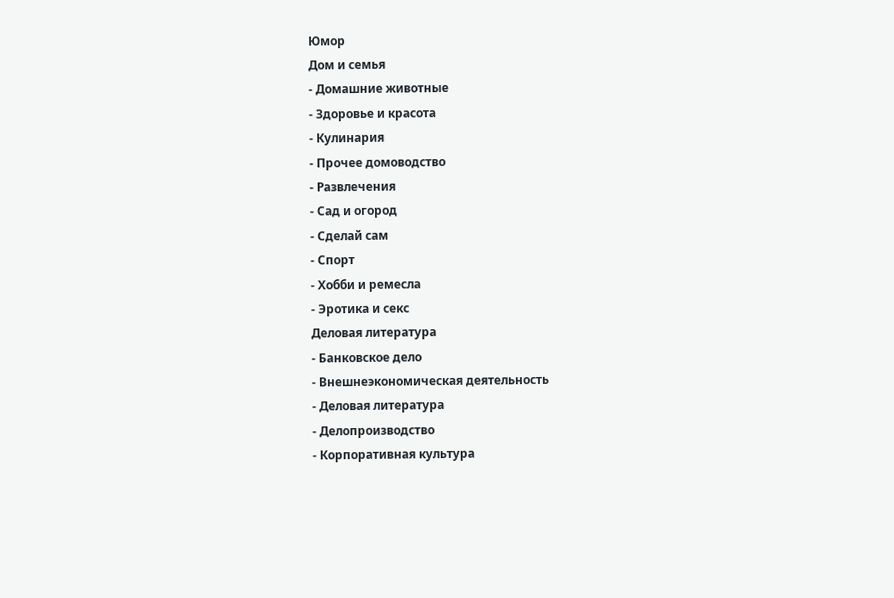Юмор
Дом и семья
- Домашние животные
- Здоровье и красота
- Кулинария
- Прочее домоводство
- Развлечения
- Сад и огород
- Сделай сам
- Спорт
- Хобби и ремесла
- Эротика и секс
Деловая литература
- Банковское дело
- Внешнеэкономическая деятельность
- Деловая литература
- Делопроизводство
- Корпоративная культура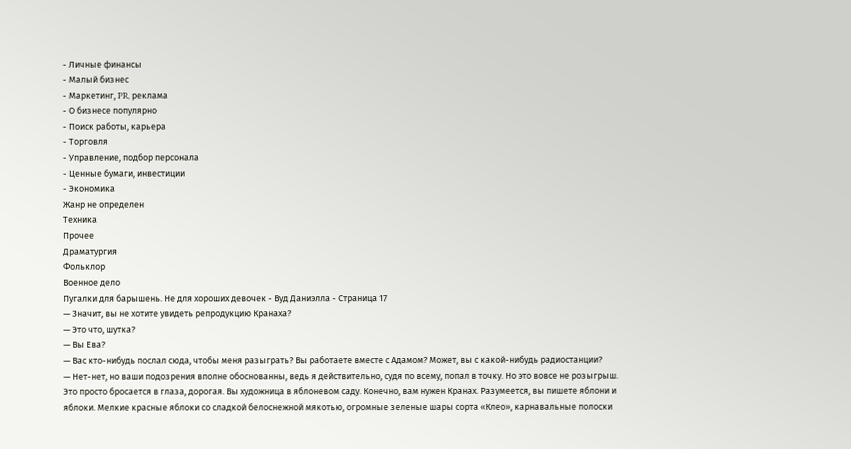- Личные финансы
- Малый бизнес
- Маркетинг, PR, реклама
- О бизнесе популярно
- Поиск работы, карьера
- Торговля
- Управление, подбор персонала
- Ценные бумаги, инвестиции
- Экономика
Жанр не определен
Техника
Прочее
Драматургия
Фольклор
Военное дело
Пугалки для барышень. Не для хороших девочек - Вуд Даниэлла - Страница 17
— Значит, вы не хотите увидеть репродукцию Кранаха?
— Это что, шутка?
— Вы Ева?
— Вас кто-нибудь послал сюда, чтобы меня разыграть? Вы работаете вместе с Адамом? Может, вы с какой-нибудь радиостанции?
— Нет-нет, но ваши подозрения вполне обоснованны, ведь я действительно, судя по всему, попал в точку. Но это вовсе не розыгрыш. Это просто бросается в глаза, дорогая. Вы художница в яблоневом саду. Конечно, вам нужен Кранах. Разумеется, вы пишете яблони и яблоки. Мелкие красные яблоки со сладкой белоснежной мякотью, огромные зеленые шары сорта «Клео», карнавальные полоски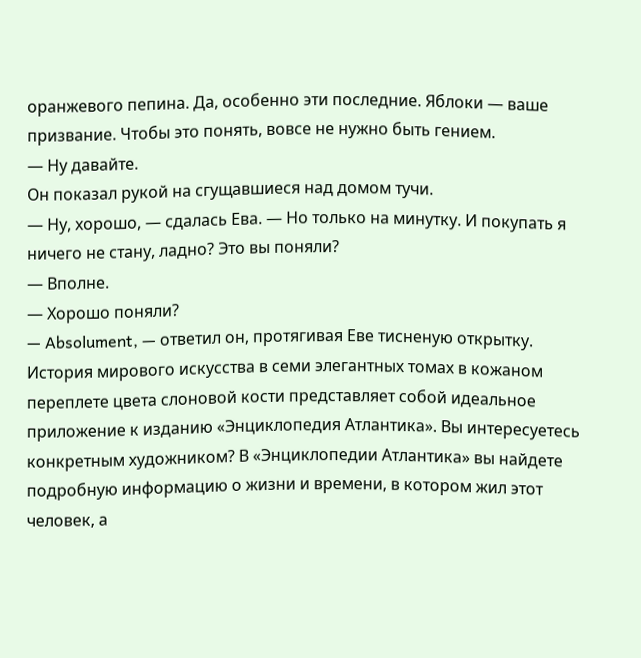оранжевого пепина. Да, особенно эти последние. Яблоки — ваше призвание. Чтобы это понять, вовсе не нужно быть гением.
— Ну давайте.
Он показал рукой на сгущавшиеся над домом тучи.
— Ну, хорошо, — сдалась Ева. — Но только на минутку. И покупать я ничего не стану, ладно? Это вы поняли?
— Вполне.
— Хорошо поняли?
— Absolument, — ответил он, протягивая Еве тисненую открытку.
История мирового искусства в семи элегантных томах в кожаном переплете цвета слоновой кости представляет собой идеальное приложение к изданию «Энциклопедия Атлантика». Вы интересуетесь конкретным художником? В «Энциклопедии Атлантика» вы найдете подробную информацию о жизни и времени, в котором жил этот человек, а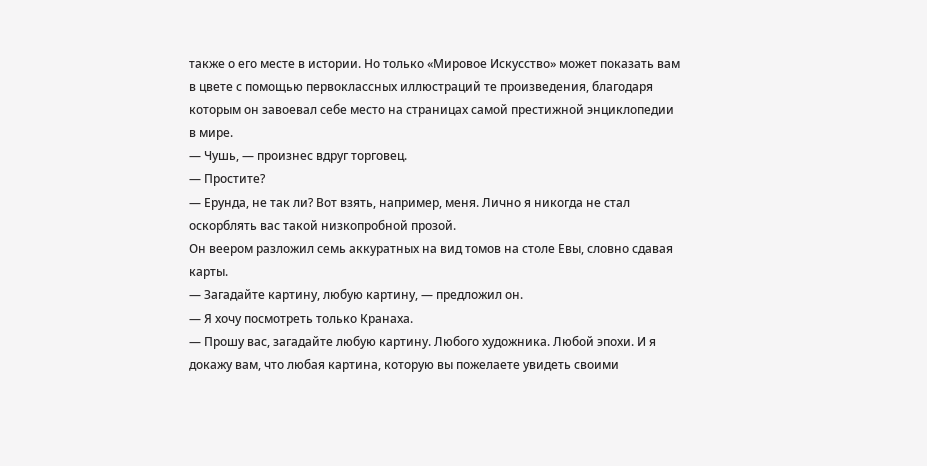также о его месте в истории. Но только «Мировое Искусство» может показать вам в цвете с помощью первоклассных иллюстраций те произведения, благодаря которым он завоевал себе место на страницах самой престижной энциклопедии в мире.
— Чушь, — произнес вдруг торговец.
— Простите?
— Ерунда, не так ли? Вот взять, например, меня. Лично я никогда не стал оскорблять вас такой низкопробной прозой.
Он веером разложил семь аккуратных на вид томов на столе Евы, словно сдавая карты.
— Загадайте картину, любую картину, — предложил он.
— Я хочу посмотреть только Кранаха.
— Прошу вас, загадайте любую картину. Любого художника. Любой эпохи. И я докажу вам, что любая картина, которую вы пожелаете увидеть своими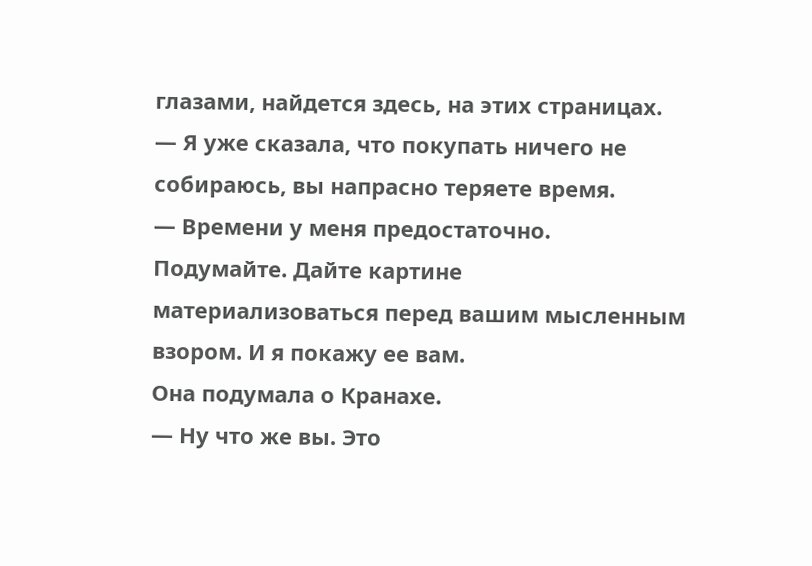глазами, найдется здесь, на этих страницах.
— Я уже сказала, что покупать ничего не собираюсь, вы напрасно теряете время.
— Времени у меня предостаточно. Подумайте. Дайте картине материализоваться перед вашим мысленным взором. И я покажу ее вам.
Она подумала о Кранахе.
— Ну что же вы. Это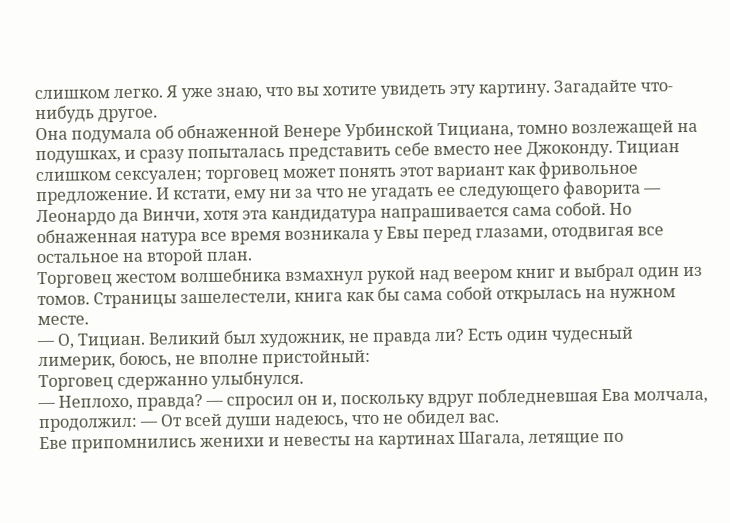слишком легко. Я уже знаю, что вы хотите увидеть эту картину. Загадайте что-нибудь другое.
Она подумала об обнаженной Венере Урбинской Тициана, томно возлежащей на подушках, и сразу попыталась представить себе вместо нее Джоконду. Тициан слишком сексуален; торговец может понять этот вариант как фривольное предложение. И кстати, ему ни за что не угадать ее следующего фаворита — Леонардо да Винчи, хотя эта кандидатура напрашивается сама собой. Но обнаженная натура все время возникала у Евы перед глазами, отодвигая все остальное на второй план.
Торговец жестом волшебника взмахнул рукой над веером книг и выбрал один из томов. Страницы зашелестели, книга как бы сама собой открылась на нужном месте.
— О, Тициан. Великий был художник, не правда ли? Есть один чудесный лимерик, боюсь, не вполне пристойный:
Торговец сдержанно улыбнулся.
— Неплохо, правда? — спросил он и, поскольку вдруг побледневшая Ева молчала, продолжил: — От всей души надеюсь, что не обидел вас.
Еве припомнились женихи и невесты на картинах Шагала, летящие по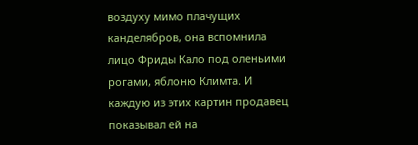воздуху мимо плачущих канделябров, она вспомнила лицо Фриды Кало под оленьими рогами, яблоню Климта. И каждую из этих картин продавец показывал ей на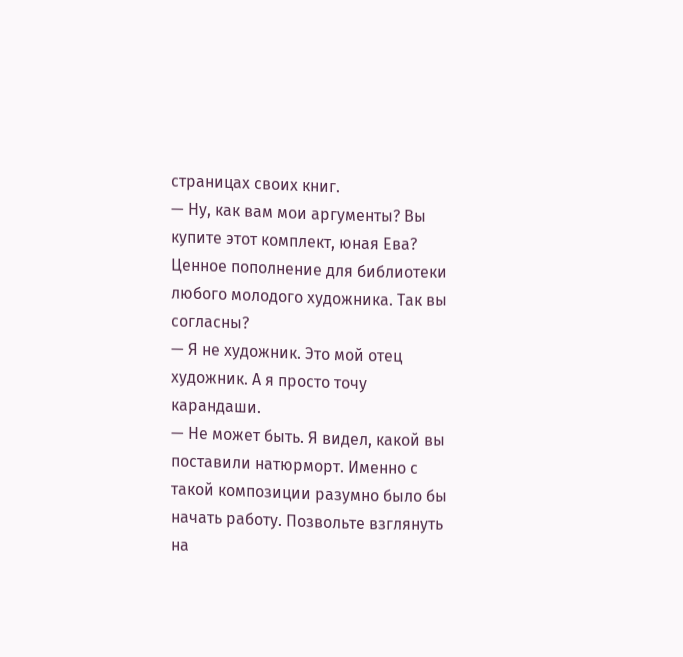страницах своих книг.
— Ну, как вам мои аргументы? Вы купите этот комплект, юная Ева? Ценное пополнение для библиотеки любого молодого художника. Так вы согласны?
— Я не художник. Это мой отец художник. А я просто точу карандаши.
— Не может быть. Я видел, какой вы поставили натюрморт. Именно с такой композиции разумно было бы начать работу. Позвольте взглянуть на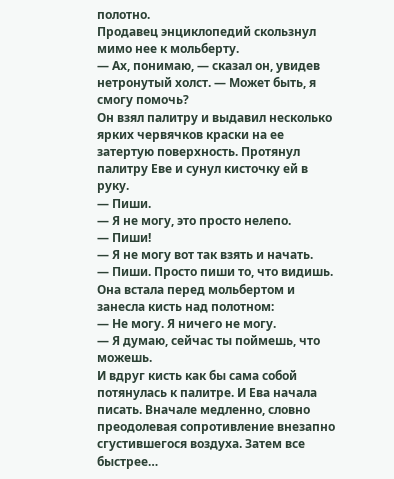полотно.
Продавец энциклопедий скользнул мимо нее к мольберту.
— Ах, понимаю, — сказал он, увидев нетронутый холст. — Может быть, я смогу помочь?
Он взял палитру и выдавил несколько ярких червячков краски на ее затертую поверхность. Протянул палитру Еве и сунул кисточку ей в руку.
— Пиши.
— Я не могу, это просто нелепо.
— Пиши!
— Я не могу вот так взять и начать.
— Пиши. Просто пиши то, что видишь.
Она встала перед мольбертом и занесла кисть над полотном:
— Не могу. Я ничего не могу.
— Я думаю, сейчас ты поймешь, что можешь.
И вдруг кисть как бы сама собой потянулась к палитре. И Ева начала писать. Вначале медленно, словно преодолевая сопротивление внезапно сгустившегося воздуха. Затем все быстрее…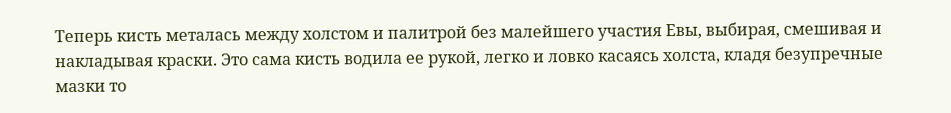Теперь кисть металась между холстом и палитрой без малейшего участия Евы, выбирая, смешивая и накладывая краски. Это сама кисть водила ее рукой, легко и ловко касаясь холста, кладя безупречные мазки то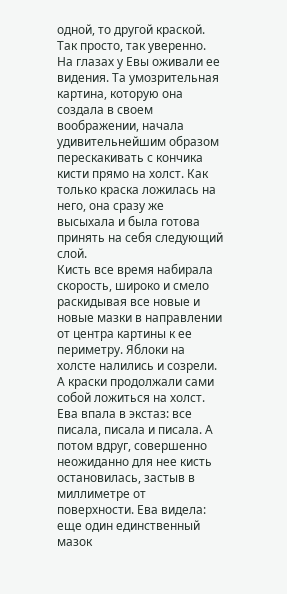одной, то другой краской. Так просто, так уверенно. На глазах у Евы оживали ее видения. Та умозрительная картина, которую она создала в своем воображении, начала удивительнейшим образом перескакивать с кончика кисти прямо на холст. Как только краска ложилась на него, она сразу же высыхала и была готова принять на себя следующий слой.
Кисть все время набирала скорость, широко и смело раскидывая все новые и новые мазки в направлении от центра картины к ее периметру. Яблоки на холсте налились и созрели. А краски продолжали сами собой ложиться на холст. Ева впала в экстаз: все писала, писала и писала. А потом вдруг, совершенно неожиданно для нее кисть остановилась, застыв в миллиметре от поверхности. Ева видела: еще один единственный мазок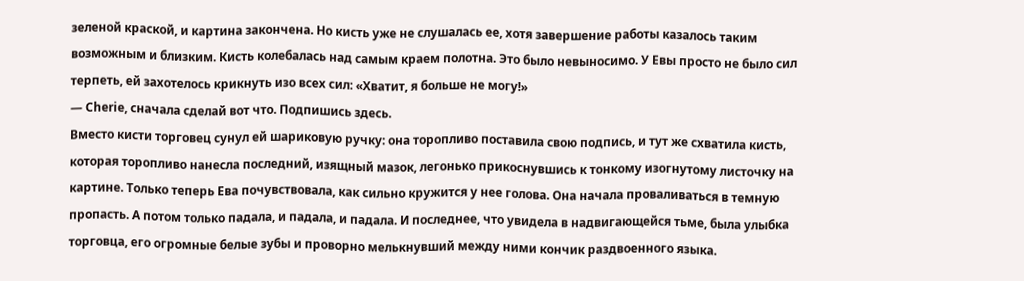зеленой краской, и картина закончена. Но кисть уже не слушалась ее, хотя завершение работы казалось таким возможным и близким. Кисть колебалась над самым краем полотна. Это было невыносимо. У Евы просто не было сил терпеть, ей захотелось крикнуть изо всех сил: «Хватит, я больше не могу!»
— Cherie, сначала сделай вот что. Подпишись здесь.
Вместо кисти торговец сунул ей шариковую ручку: она торопливо поставила свою подпись, и тут же схватила кисть, которая торопливо нанесла последний, изящный мазок, легонько прикоснувшись к тонкому изогнутому листочку на картине. Только теперь Ева почувствовала, как сильно кружится у нее голова. Она начала проваливаться в темную пропасть. А потом только падала, и падала, и падала. И последнее, что увидела в надвигающейся тьме, была улыбка торговца, его огромные белые зубы и проворно мелькнувший между ними кончик раздвоенного языка.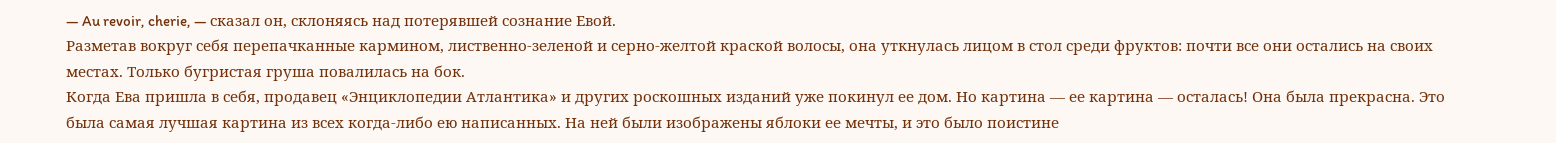— Au revoir, cherie, — сказал он, склоняясь над потерявшей сознание Евой.
Разметав вокруг себя перепачканные кармином, лиственно-зеленой и серно-желтой краской волосы, она уткнулась лицом в стол среди фруктов: почти все они остались на своих местах. Только бугристая груша повалилась на бок.
Когда Ева пришла в себя, продавец «Энциклопедии Атлантика» и других роскошных изданий уже покинул ее дом. Но картина — ее картина — осталась! Она была прекрасна. Это была самая лучшая картина из всех когда-либо ею написанных. На ней были изображены яблоки ее мечты, и это было поистине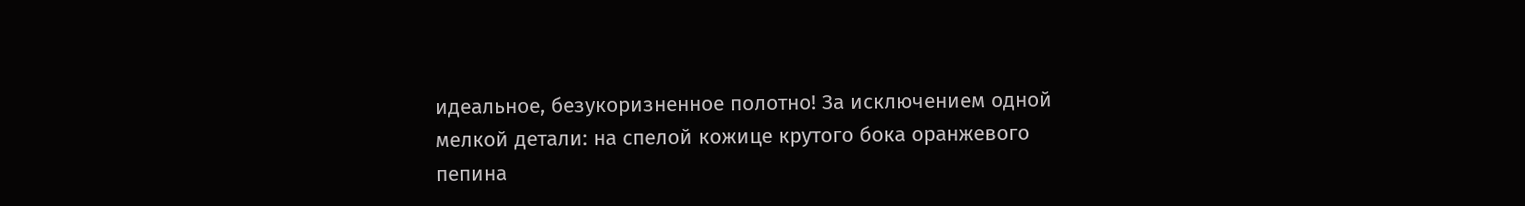идеальное, безукоризненное полотно! За исключением одной мелкой детали: на спелой кожице крутого бока оранжевого пепина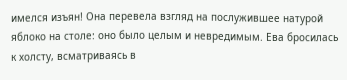имелся изъян! Она перевела взгляд на послужившее натурой яблоко на столе: оно было целым и невредимым. Ева бросилась к холсту, всматриваясь в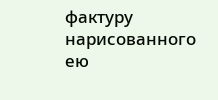фактуру нарисованного ею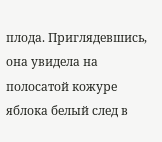плода. Приглядевшись, она увидела на полосатой кожуре яблока белый след в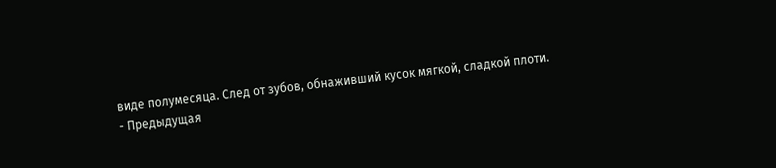виде полумесяца. След от зубов, обнаживший кусок мягкой, сладкой плоти.
- Предыдущая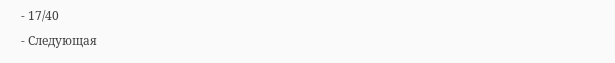- 17/40
- Следующая